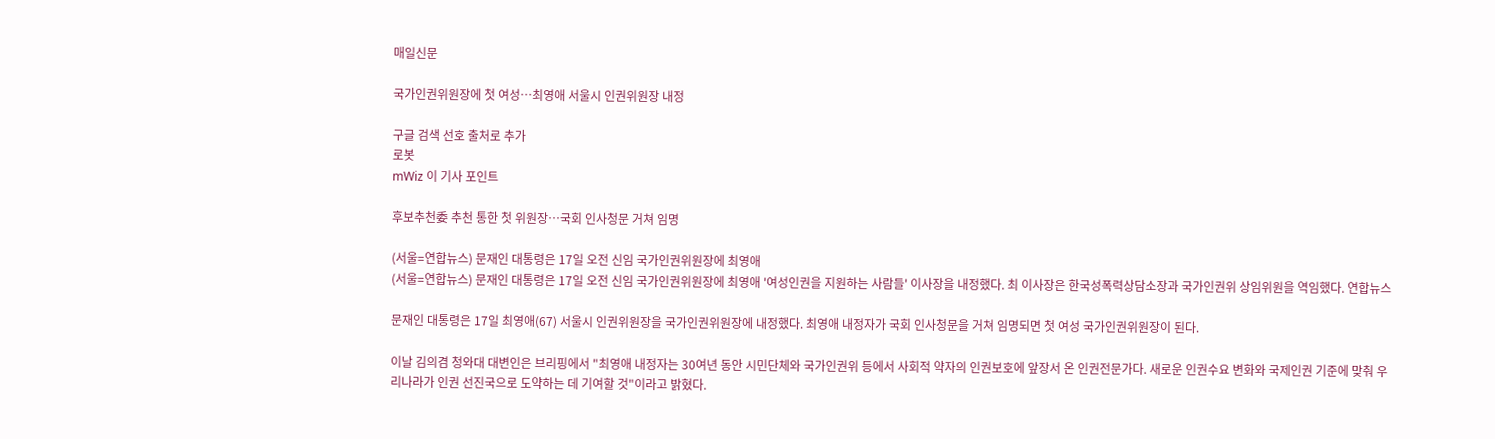매일신문

국가인권위원장에 첫 여성…최영애 서울시 인권위원장 내정

구글 검색 선호 출처로 추가
로봇
mWiz 이 기사 포인트

후보추천委 추천 통한 첫 위원장…국회 인사청문 거쳐 임명

(서울=연합뉴스) 문재인 대통령은 17일 오전 신임 국가인권위원장에 최영애
(서울=연합뉴스) 문재인 대통령은 17일 오전 신임 국가인권위원장에 최영애 '여성인권을 지원하는 사람들' 이사장을 내정했다. 최 이사장은 한국성폭력상담소장과 국가인권위 상임위원을 역임했다. 연합뉴스

문재인 대통령은 17일 최영애(67) 서울시 인권위원장을 국가인권위원장에 내정했다. 최영애 내정자가 국회 인사청문을 거쳐 임명되면 첫 여성 국가인권위원장이 된다.

이날 김의겸 청와대 대변인은 브리핑에서 "최영애 내정자는 30여년 동안 시민단체와 국가인권위 등에서 사회적 약자의 인권보호에 앞장서 온 인권전문가다. 새로운 인권수요 변화와 국제인권 기준에 맞춰 우리나라가 인권 선진국으로 도약하는 데 기여할 것"이라고 밝혔다.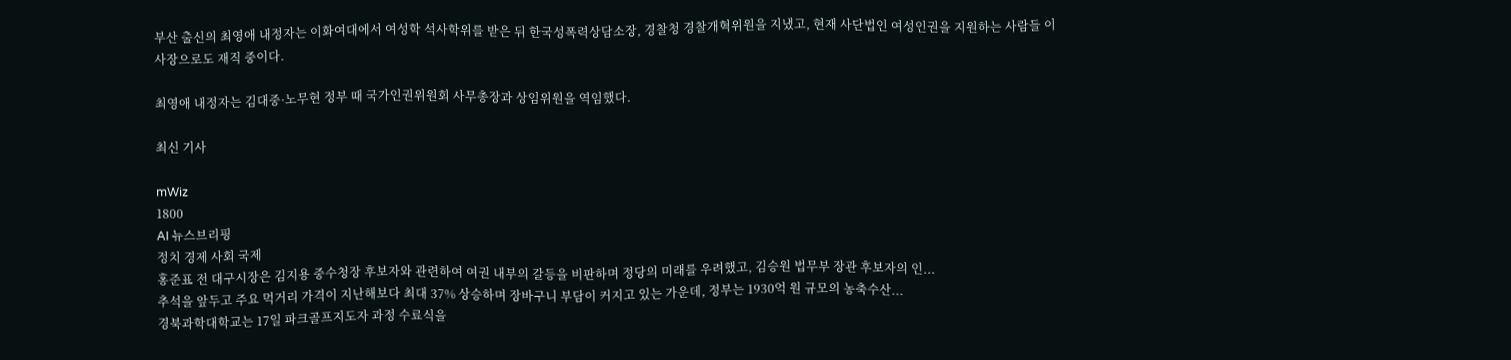부산 출신의 최영애 내정자는 이화여대에서 여성학 석사학위를 받은 뒤 한국성폭력상담소장, 경찰청 경찰개혁위원을 지냈고, 현재 사단법인 여성인권을 지원하는 사람들 이사장으로도 재직 중이다.

최영애 내정자는 김대중·노무현 정부 때 국가인권위원회 사무총장과 상임위원을 역임했다.

최신 기사

mWiz
1800
AI 뉴스브리핑
정치 경제 사회 국제
홍준표 전 대구시장은 김지용 중수청장 후보자와 관련하여 여권 내부의 갈등을 비판하며 정당의 미래를 우려했고, 김승원 법무부 장관 후보자의 인...
추석을 앞두고 주요 먹거리 가격이 지난해보다 최대 37% 상승하며 장바구니 부담이 커지고 있는 가운데, 정부는 1930억 원 규모의 농축수산...
경북과학대학교는 17일 파크골프지도자 과정 수료식을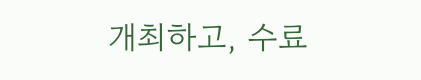개최하고, 수료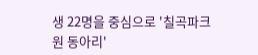생 22명을 중심으로 '칠곡파크원 동아리'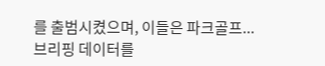를 출범시켰으며, 이들은 파크골프...
브리핑 데이터를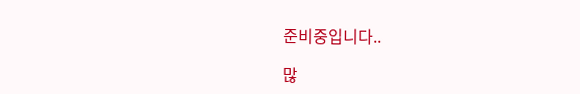준비중입니다..

많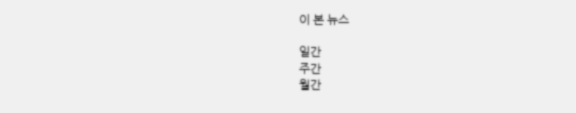이 본 뉴스

일간
주간
월간